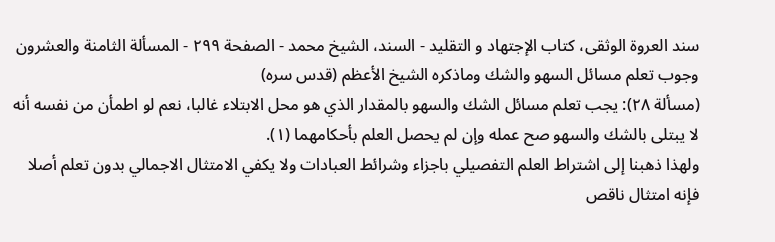سند العروة الوثقى، كتاب الإجتهاد و التقليد - السند، الشيخ محمد - الصفحة ٢٩٩ - المسألة الثامنة والعشرون وجوب تعلم مسائل السهو والشك وماذكره الشيخ الأعظم (قدس سره)
(مسألة ٢٨): يجب تعلم مسائل الشك والسهو بالمقدار الذي هو محل الابتلاء غالبا، نعم لو اطمأن من نفسه أنه لا يبتلى بالشك والسهو صح عمله وإن لم يحصل العلم بأحكامهما (١).
ولهذا ذهبنا إلى اشتراط العلم التفصيلي باجزاء وشرائط العبادات ولا يكفي الامتثال الاجمالي بدون تعلم أصلا فإنه امتثال ناقص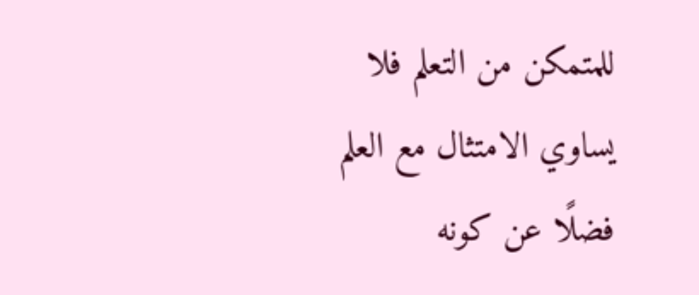للمتمكن من التعلم فلا يساوي الامتثال مع العلم فضلًا عن كونه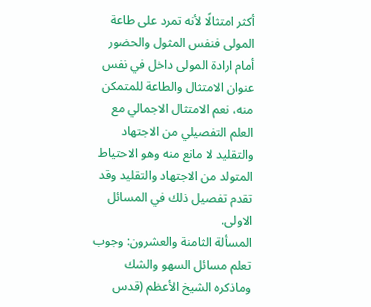أكثر امتثالًا لأنه تمرد على طاعة المولى فنفس المثول والحضور أمام ارادة المولى داخل في نفس عنوان الامتثال والطاعة للمتمكن منه، نعم الامتثال الاجمالي مع العلم التفصيلي من الاجتهاد والتقليد لا مانع منه وهو الاحتياط المتولد من الاجتهاد والتقليد وقد تقدم تفصيل ذلك في المسائل الاولى.
المسألة الثامنة والعشرون: وجوب تعلم مسائل السهو والشك وماذكره الشيخ الأعظم (قدس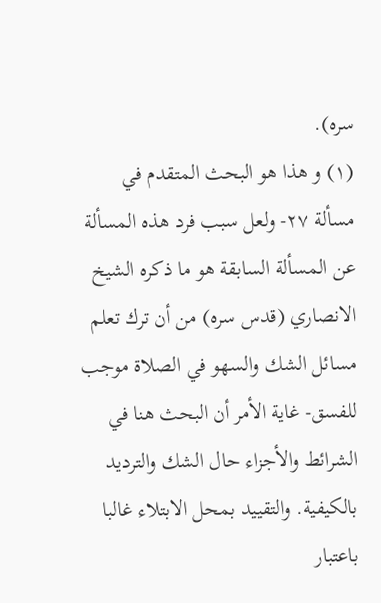سره).
(١) و هذا هو البحث المتقدم في مسألة ٢٧- ولعل سبب فرد هذه المسألة عن المسألة السابقة هو ما ذكره الشيخ الانصاري (قدس سره) من أن ترك تعلم مسائل الشك والسهو في الصلاة موجب للفسق- غاية الأمر أن البحث هنا في الشرائط والأجزاء حال الشك والترديد بالكيفية. والتقييد بمحل الابتلاء غالبا باعتبار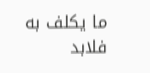ما يكلف به فلابد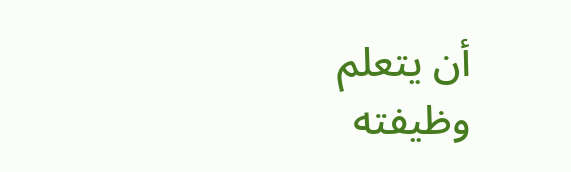أن يتعلم وظيفته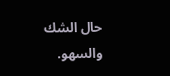حال الشك والسهو.